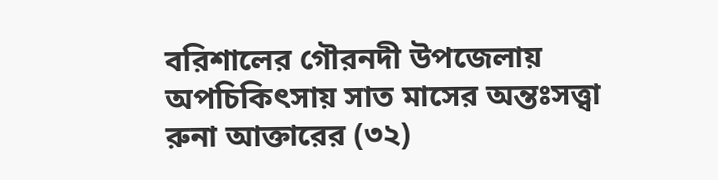বরিশালের গৌরনদী উপজেলায় অপচিকিৎসায় সাত মাসের অন্তঃসত্ত্বা রুনা আক্তারের (৩২)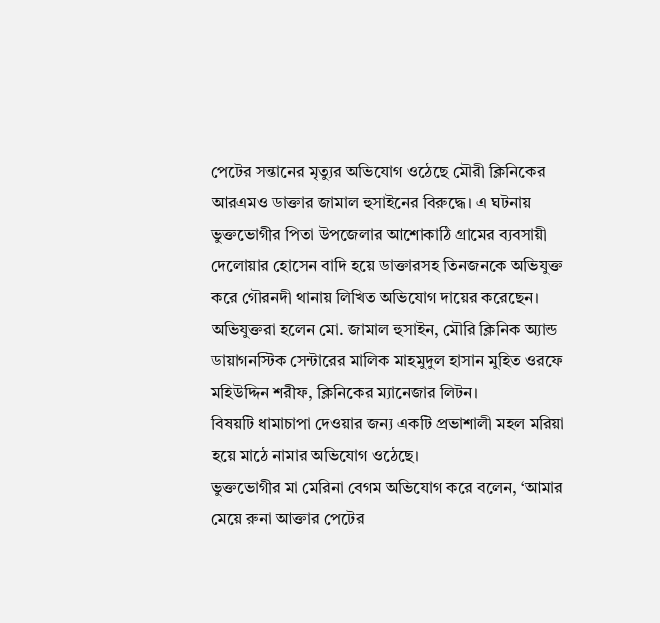পেটের সন্তানের মৃত্যুর অভিযোগ ওঠেছে মৌরী ক্লিনিকের আরএমও ডাক্তার জামাল হুসাইনের বিরুদ্ধে। এ ঘটনায় ভুক্তভোগীর পিতা উপজেলার আশোকাঠি গ্রামের ব্যবসায়ী দেলোয়ার হোসেন বাদি হয়ে ডাক্তারসহ তিনজনকে অভিযুক্ত করে গৌরনদী থানায় লিখিত অভিযোগ দায়ের করেছেন।
অভিযুক্তরা হলেন মো. জামাল হুসাইন, মৌরি ক্লিনিক অ্যান্ড ডায়াগনস্টিক সেন্টারের মালিক মাহমুদুল হাসান মুহিত ওরফে মহিউদ্দিন শরীফ, ক্লিনিকের ম্যানেজার লিটন।
বিষয়টি ধামাচাপা দেওয়ার জন্য একটি প্রভাশালী মহল মরিয়া হয়ে মাঠে নামার অভিযোগ ওঠেছে।
ভুক্তভোগীর মা মেরিনা বেগম অভিযোগ করে বলেন, ‘আমার মেয়ে রুনা আক্তার পেটের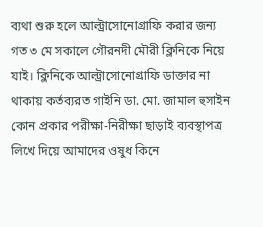ব্যথা শুরু হলে আল্ট্রাসোনোগ্রাফি করার জন্য গত ৩ মে সকালে গৌরনদী মৌরী ক্লিনিকে নিয়ে যাই। ক্লিনিকে আল্ট্রাসোনোগ্রাফি ডাক্তার না থাকায় কর্তব্যরত গাইনি ডা. মো. জামাল হুসাইন কোন প্রকার পরীক্ষা-নিরীক্ষা ছাড়াই ব্যবস্থাপত্র লিখে দিয়ে আমাদের ওষুধ কিনে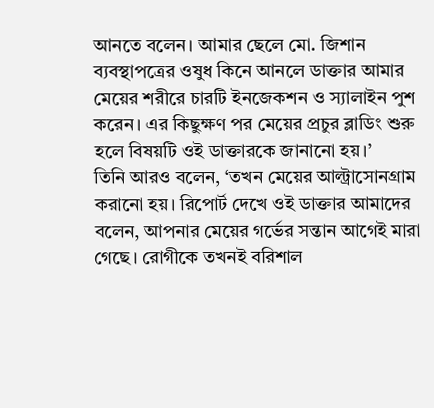আনতে বলেন। আমার ছেলে মো. জিশান ব্যবস্থাপত্রের ওষুধ কিনে আনলে ডাক্তার আমার মেয়ের শরীরে চারটি ইনজেকশন ও স্যালাইন পুশ করেন। এর কিছুক্ষণ পর মেয়ের প্রচুর ব্লাডিং শুরু হলে বিষয়টি ওই ডাক্তারকে জানানো হয়।’
তিনি আরও বলেন, ‘তখন মেয়ের আল্ট্রাসোনগ্রাম করানো হয়। রিপোর্ট দেখে ওই ডাক্তার আমাদের বলেন, আপনার মেয়ের গর্ভের সন্তান আগেই মারা গেছে। রোগীকে তখনই বরিশাল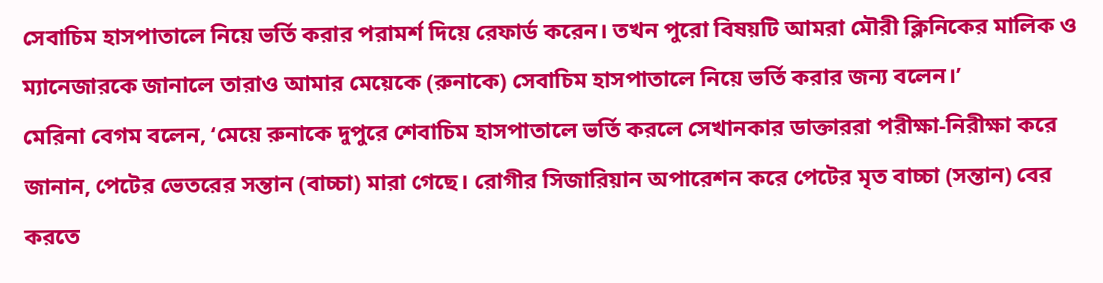সেবাচিম হাসপাতালে নিয়ে ভর্তি করার পরামর্শ দিয়ে রেফার্ড করেন। তখন পুরো বিষয়টি আমরা মৌরী ক্লিনিকের মালিক ও ম্যানেজারকে জানালে তারাও আমার মেয়েকে (রুনাকে) সেবাচিম হাসপাতালে নিয়ে ভর্তি করার জন্য বলেন।’
মেরিনা বেগম বলেন, ‘মেয়ে রুনাকে দুপুরে শেবাচিম হাসপাতালে ভর্তি করলে সেখানকার ডাক্তাররা পরীক্ষা-নিরীক্ষা করে জানান, পেটের ভেতরের সন্তান (বাচ্চা) মারা গেছে। রোগীর সিজারিয়ান অপারেশন করে পেটের মৃত বাচ্চা (সন্তান) বের করতে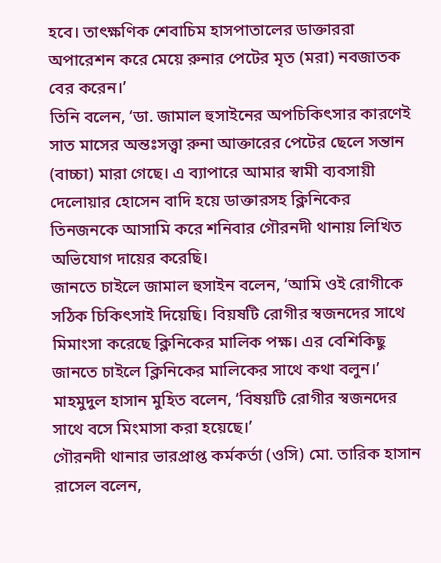হবে। তাৎক্ষণিক শেবাচিম হাসপাতালের ডাক্তাররা অপারেশন করে মেয়ে রুনার পেটের মৃত (মরা) নবজাতক বের করেন।’
তিনি বলেন, ‘ডা. জামাল হুসাইনের অপচিকিৎসার কারণেই সাত মাসের অন্তঃসত্ত্বা রুনা আক্তারের পেটের ছেলে সন্তান (বাচ্চা) মারা গেছে। এ ব্যাপারে আমার স্বামী ব্যবসায়ী দেলোয়ার হোসেন বাদি হয়ে ডাক্তারসহ ক্লিনিকের তিনজনকে আসামি করে শনিবার গৌরনদী থানায় লিখিত অভিযোগ দায়ের করেছি।
জানতে চাইলে জামাল হুসাইন বলেন, ‘আমি ওই রোগীকে সঠিক চিকিৎসাই দিয়েছি। বিয়ষটি রোগীর স্বজনদের সাথে মিমাংসা করেছে ক্লিনিকের মালিক পক্ষ। এর বেশিকিছু জানতে চাইলে ক্লিনিকের মালিকের সাথে কথা বলুন।’
মাহমুদুল হাসান মুহিত বলেন, ‘বিষয়টি রোগীর স্বজনদের সাথে বসে মিংমাসা করা হয়েছে।’
গৌরনদী থানার ভারপ্রাপ্ত কর্মকর্তা (ওসি) মো. তারিক হাসান রাসেল বলেন,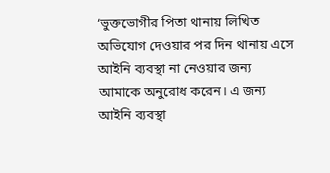‘ভুক্তভোগীর পিতা থানায় লিখিত অভিযোগ দেওয়ার পর দিন থানায় এসে আইনি ব্যবস্থা না নেওয়ার জন্য আমাকে অনুরোধ করেন। এ জন্য আইনি ব্যবস্থা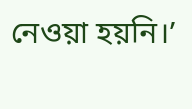নেওয়া হয়নি।’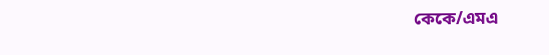কেকে/এমএ